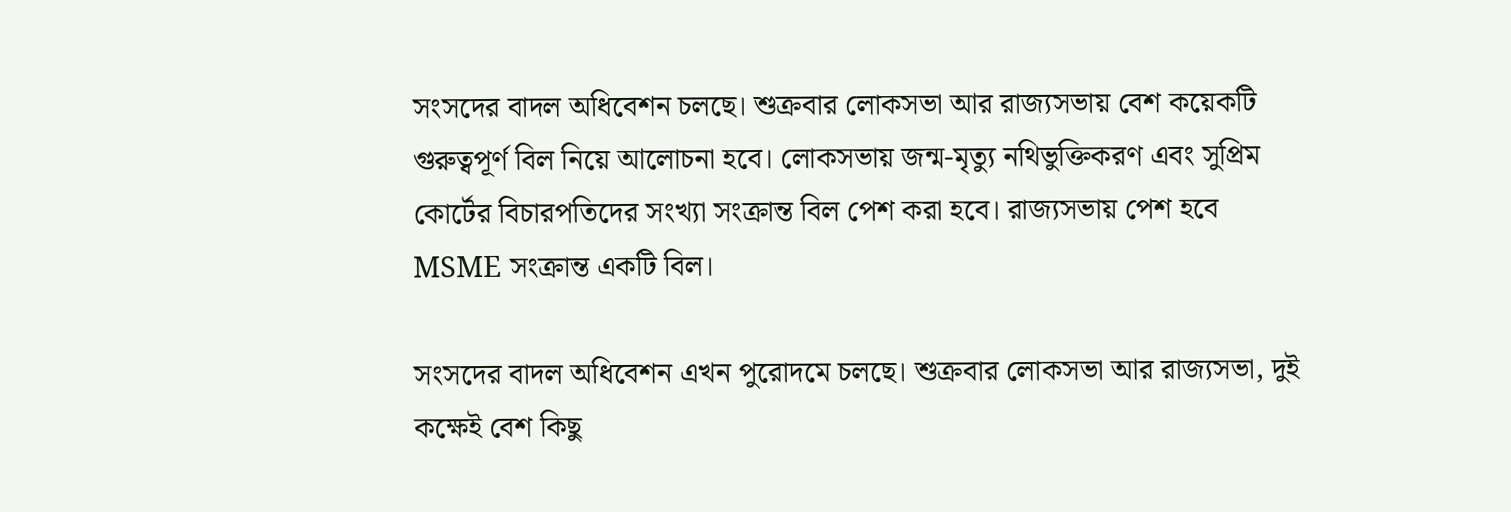সংসদের বাদল অধিবেশন চলছে। শুক্রবার লোকসভা আর রাজ্যসভায় বেশ কয়েকটি গুরুত্বপূর্ণ বিল নিয়ে আলোচনা হবে। লোকসভায় জন্ম-মৃত্যু নথিভুক্তিকরণ এবং সুপ্রিম কোর্টের বিচারপতিদের সংখ্যা সংক্রান্ত বিল পেশ করা হবে। রাজ্যসভায় পেশ হবে MSME সংক্রান্ত একটি বিল।

সংসদের বাদল অধিবেশন এখন পুরোদমে চলছে। শুক্রবার লোকসভা আর রাজ্যসভা, দুই কক্ষেই বেশ কিছু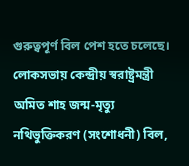গুরুত্বপূর্ণ বিল পেশ হতে চলেছে। লোকসভায় কেন্দ্রীয় স্বরাষ্ট্রমন্ত্রী অমিত শাহ জন্ম-মৃত্যু নথিভুক্তিকরণ (সংশোধনী) বিল,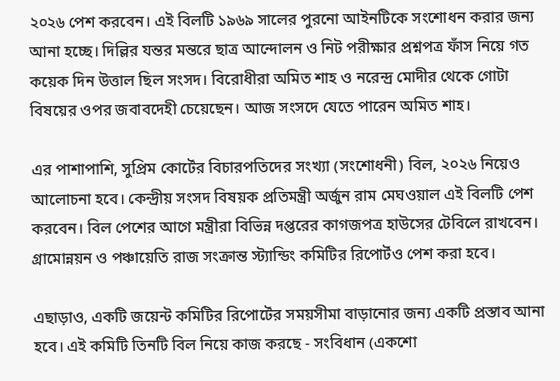২০২৬ পেশ করবেন। এই বিলটি ১৯৬৯ সালের পুরনো আইনটিকে সংশোধন করার জন্য আনা হচ্ছে। দিল্লির যন্তর মন্তরে ছাত্র আন্দোলন ও নিট পরীক্ষার প্রশ্নপত্র ফাঁস নিয়ে গত কয়েক দিন উত্তাল ছিল সংসদ। বিরোধীরা অমিত শাহ ও নরেন্দ্র মোদীর থেকে গোটা বিষয়ের ওপর জবাবদেহী চেয়েছেন। আজ সংসদে যেতে পারেন অমিত শাহ।

এর পাশাপাশি, সুপ্রিম কোর্টের বিচারপতিদের সংখ্যা (সংশোধনী) বিল, ২০২৬ নিয়েও আলোচনা হবে। কেন্দ্রীয় সংসদ বিষয়ক প্রতিমন্ত্রী অর্জুন রাম মেঘওয়াল এই বিলটি পেশ করবেন। বিল পেশের আগে মন্ত্রীরা বিভিন্ন দপ্তরের কাগজপত্র হাউসের টেবিলে রাখবেন। গ্রামোন্নয়ন ও পঞ্চায়েতি রাজ সংক্রান্ত স্ট্যান্ডিং কমিটির রিপোর্টও পেশ করা হবে।

এছাড়াও, একটি জয়েন্ট কমিটির রিপোর্টের সময়সীমা বাড়ানোর জন্য একটি প্রস্তাব আনা হবে। এই কমিটি তিনটি বিল নিয়ে কাজ করছে - সংবিধান (একশো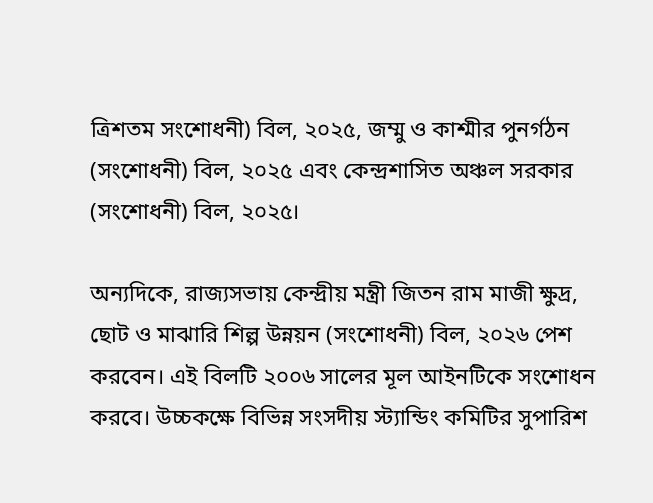ত্রিশতম সংশোধনী) বিল, ২০২৫, জম্মু ও কাশ্মীর পুনর্গঠন (সংশোধনী) বিল, ২০২৫ এবং কেন্দ্রশাসিত অঞ্চল সরকার (সংশোধনী) বিল, ২০২৫।

অন্যদিকে, রাজ্যসভায় কেন্দ্রীয় মন্ত্রী জিতন রাম মাজী ক্ষুদ্র, ছোট ও মাঝারি শিল্প উন্নয়ন (সংশোধনী) বিল, ২০২৬ পেশ করবেন। এই বিলটি ২০০৬ সালের মূল আইনটিকে সংশোধন করবে। উচ্চকক্ষে বিভিন্ন সংসদীয় স্ট্যান্ডিং কমিটির সুপারিশ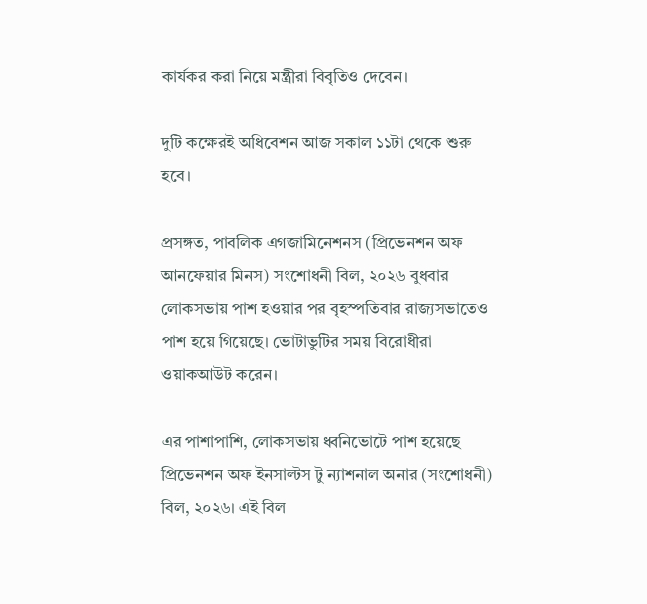কার্যকর করা নিয়ে মন্ত্রীরা বিবৃতিও দেবেন।

দুটি কক্ষেরই অধিবেশন আজ সকাল ১১টা থেকে শুরু হবে।

প্রসঙ্গত, পাবলিক এগজামিনেশনস (প্রিভেনশন অফ আনফেয়ার মিনস) সংশোধনী বিল, ২০২৬ বুধবার লোকসভায় পাশ হওয়ার পর বৃহস্পতিবার রাজ্যসভাতেও পাশ হয়ে গিয়েছে। ভোটাভুটির সময় বিরোধীরা ওয়াকআউট করেন।

এর পাশাপাশি, লোকসভায় ধ্বনিভোটে পাশ হয়েছে প্রিভেনশন অফ ইনসাল্টস টু ন্যাশনাল অনার (সংশোধনী) বিল, ২০২৬। এই বিল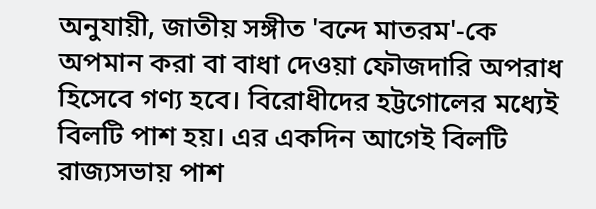অনুযায়ী, জাতীয় সঙ্গীত 'বন্দে মাতরম'-কে অপমান করা বা বাধা দেওয়া ফৌজদারি অপরাধ হিসেবে গণ্য হবে। বিরোধীদের হট্টগোলের মধ্যেই বিলটি পাশ হয়। এর একদিন আগেই বিলটি রাজ্যসভায় পাশ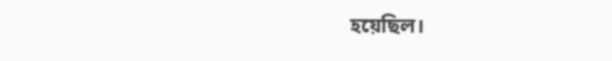হয়েছিল।